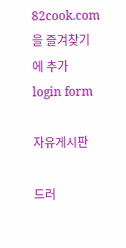82cook.com을 즐겨찾기에 추가
login form

자유게시판

드러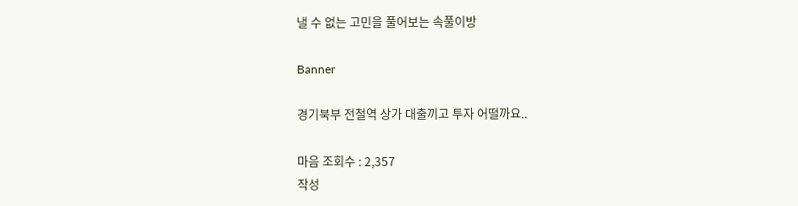낼 수 없는 고민을 풀어보는 속풀이방

Banner

경기북부 전철역 상가 대출끼고 투자 어떨까요..

마음 조회수 : 2,357
작성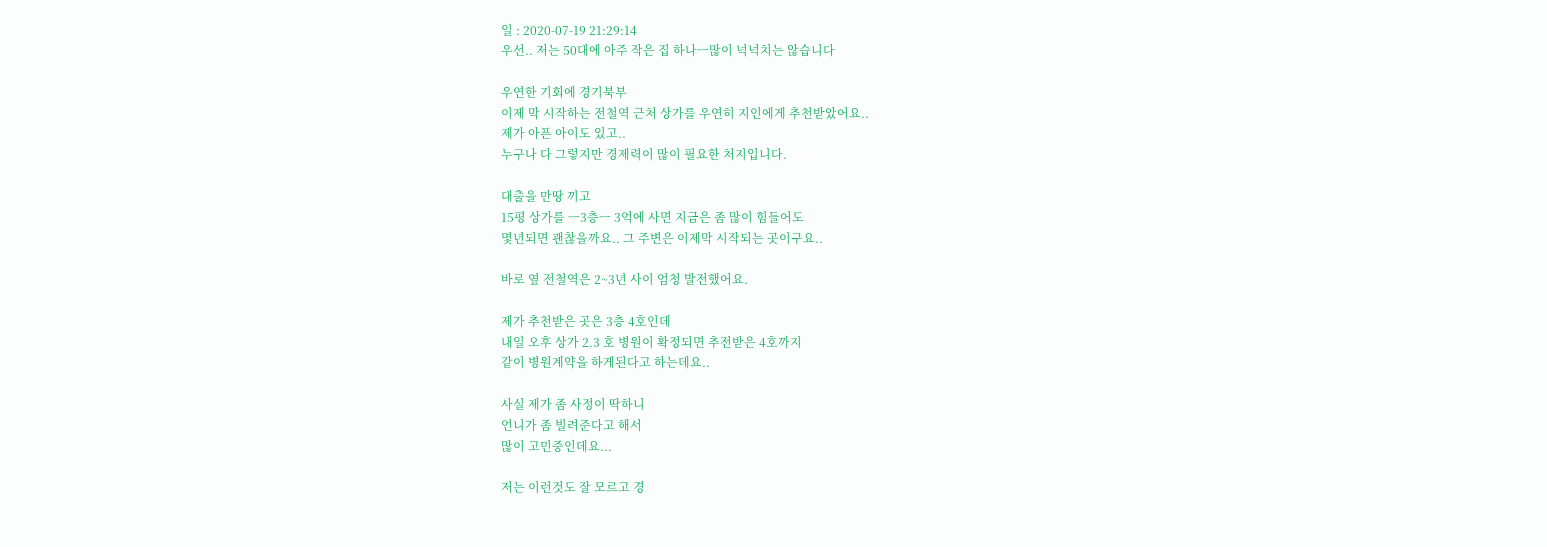일 : 2020-07-19 21:29:14
우선.. 저는 50대에 아주 작은 집 하나ㅡ많이 넉넉치는 않습니다

우연한 기회에 경기북부
이제 막 시작하는 전철역 근처 상가를 우연히 지인에게 추천받았어요..
제가 아픈 아이도 있고..
누구나 다 그렇지만 경제력이 많이 필요한 처지입니다.

대출을 만땅 끼고
15평 상가를 ㅡ3층ㅡ 3억에 사면 지금은 좀 많이 힘들어도
몇년되면 괜찮을까요.. 그 주변은 이제막 시작되는 곳이구요..

바로 옆 전철역은 2~3년 사이 엄청 발전했어요.

제가 추천받은 곳은 3층 4호인데
내일 오후 상가 2.3 호 병원이 확정되면 추전받은 4호까지
같이 병원계약을 하게된다고 하는데요..

사실 제가 좀 사정이 딱하니
언니가 좀 빌려준다고 해서
많이 고민중인데요...

저는 이런것도 잘 모르고 경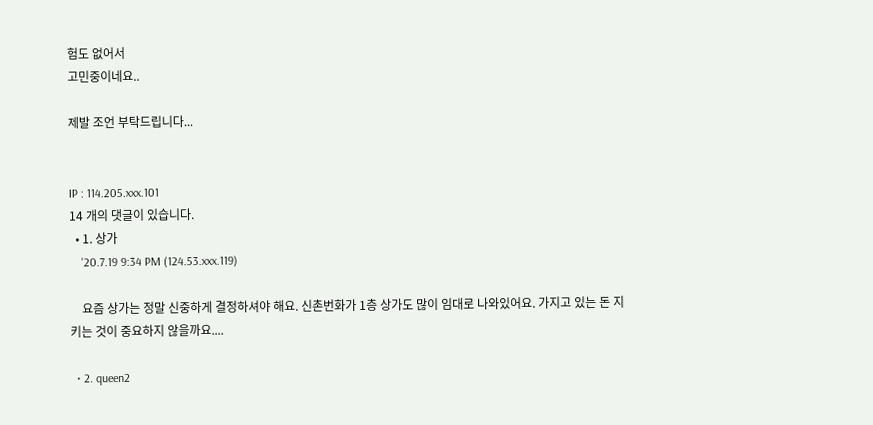험도 없어서
고민중이네요..

제발 조언 부탁드립니다...


IP : 114.205.xxx.101
14 개의 댓글이 있습니다.
  • 1. 상가
    '20.7.19 9:34 PM (124.53.xxx.119)

    요즘 상가는 정말 신중하게 결정하셔야 해요. 신촌번화가 1층 상가도 많이 임대로 나와있어요. 가지고 있는 돈 지키는 것이 중요하지 않을까요....

  • 2. queen2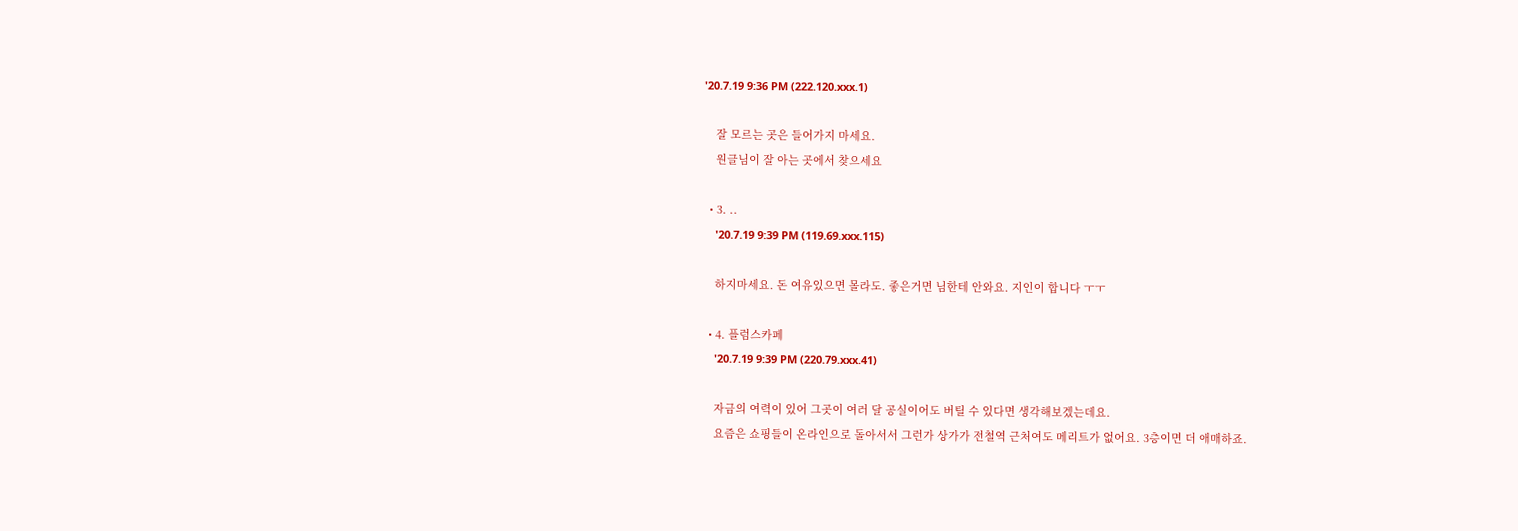'20.7.19 9:36 PM (222.120.xxx.1)

    잘 모르는 곳은 들어가지 마세요.
    원글님이 잘 아는 곳에서 찾으세요

  • 3. ..
    '20.7.19 9:39 PM (119.69.xxx.115)

    하지마세요. 돈 여유있으면 몰라도. 좋은거면 님한테 안와요. 지인이 합니다 ㅜㅜ

  • 4. 플럼스카페
    '20.7.19 9:39 PM (220.79.xxx.41)

    자금의 여력이 있어 그곳이 여러 달 공실이어도 버틸 수 있다면 생각해보겠는데요.
    요즘은 쇼핑들이 온라인으로 돌아서서 그런가 상가가 전철역 근처여도 메리트가 없어요. 3층이면 더 애매하죠.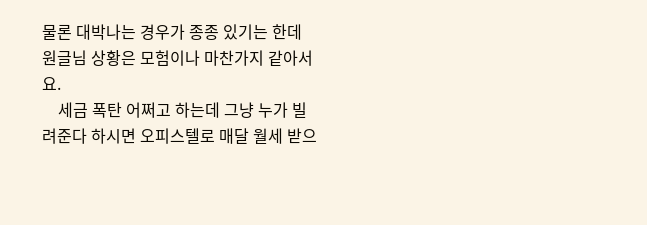물론 대박나는 경우가 종종 있기는 한데 원글님 상황은 모험이나 마찬가지 같아서요.
    세금 폭탄 어쩌고 하는데 그냥 누가 빌려준다 하시면 오피스텔로 매달 월세 받으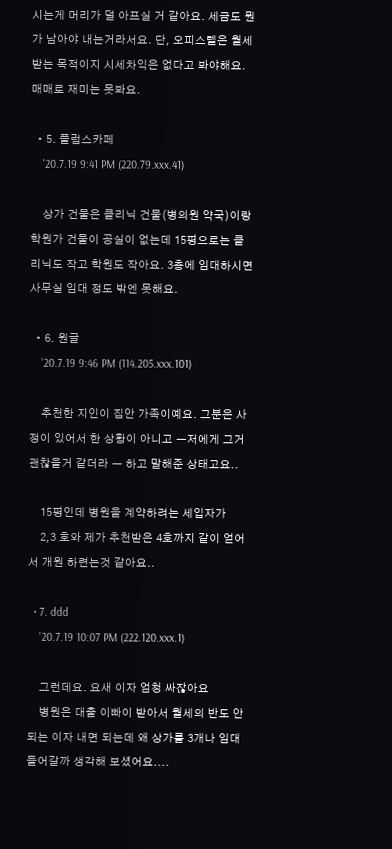시는게 머리가 덜 아프실 거 같아요. 세금도 뭔가 남아야 내는거라서요. 단, 오피스텔은 월세받는 목적이지 시세차익은 없다고 봐야해요. 매매로 재미는 못봐요.

  • 5. 플럼스카페
    '20.7.19 9:41 PM (220.79.xxx.41)

    상가 건물은 클리닉 건물(병의원 약국)이랑 학원가 건물이 공실이 없는데 15평으로는 클리닉도 작고 학원도 작아요. 3층에 임대하시면 사무실 임대 정도 밖엔 못해요.

  • 6. 원글
    '20.7.19 9:46 PM (114.205.xxx.101)

    추천한 지인이 집안 가족이예요. 그분은 사정이 있어서 한 상황이 아니고 ㅡ저에게 그거 괜찮을거 같더라 ㅡ 하고 말해준 상태고요..

    15평인데 병원을 계약하려는 세입자가
    2,3 호와 제가 추천받은 4호까지 같이 얻어서 개원 하련는것 같아요..

  • 7. ddd
    '20.7.19 10:07 PM (222.120.xxx.1)

    그런데요. 요새 이자 엄청 싸잖아요
    병원은 대출 이빠이 받아서 월세의 반도 안되는 이자 내면 되는데 왜 상가를 3개나 임대 들어갈까 생각해 보셨어요....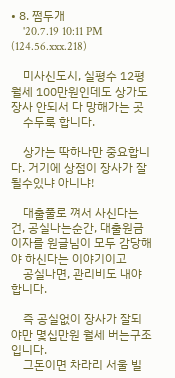• 8. 쩜두개
    '20.7.19 10:11 PM (124.56.xxx.218)

    미사신도시, 실평수 12평 월세 100만원인데도 상가도 장사 안되서 다 망해가는 곳
    수두룩 합니다.

    상가는 딱하나만 중요합니다. 거기에 상점이 장사가 잘 될수있냐 아니냐!

    대출풀로 껴서 사신다는건, 공실나는순간, 대출원금 이자를 원글님이 모두 감당해야 하신다는 이야기이고
    공실나면, 관리비도 내야 합니다.

    즉 공실없이 장사가 잘되야만 몇십만원 월세 버는구조입니다.
    그돈이면 차라리 서울 빌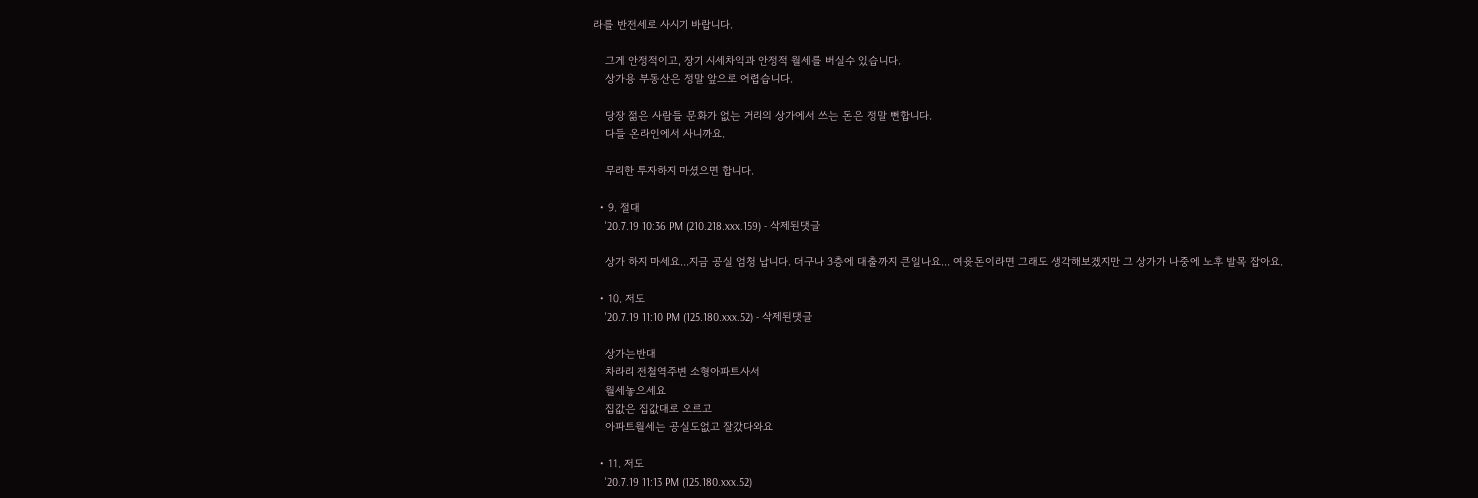라를 반전세로 사시기 바랍니다.

    그게 안정적이고, 장기 시세차익과 안정적 월세를 버실수 있습니다.
    상가용 부동산은 정말 앞으로 어렵습니다.

    당장 젊은 사람들 문화가 없는 거리의 상가에서 쓰는 돈은 정말 뻔합니다.
    다들 온라인에서 사니까요.

    무리한 투자하지 마셨으면 합니다.

  • 9. 절대
    '20.7.19 10:36 PM (210.218.xxx.159) - 삭제된댓글

    상가 하지 마세요...지금 공실 엄청 납니다. 더구나 3층에 대출까지 큰일나요... 여윳돈이라면 그래도 생각해보겠지만 그 상가가 나중에 노후 발목 잡아요.

  • 10. 저도
    '20.7.19 11:10 PM (125.180.xxx.52) - 삭제된댓글

    상가는반대
    차라리 전철역주변 소형아파트사서
    월세놓으세요
    집값은 집값대로 오르고
    아파트월세는 공실도없고 잘갔다와요

  • 11. 저도
    '20.7.19 11:13 PM (125.180.xxx.52)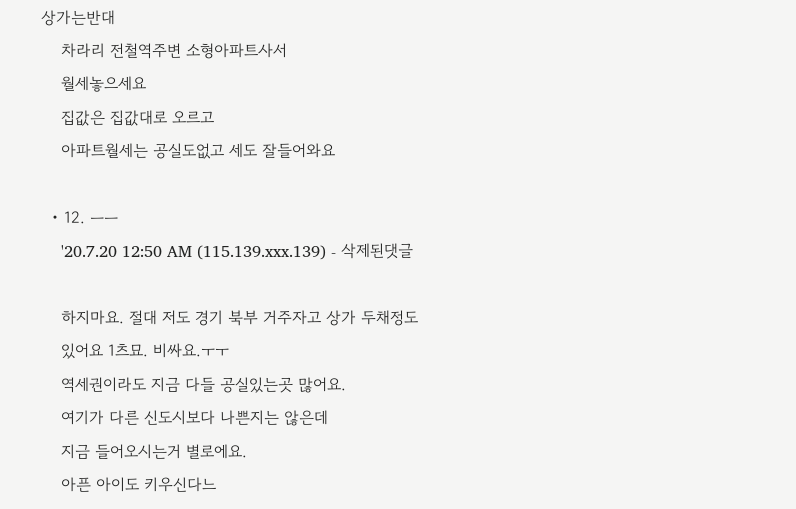상가는반대
    차라리 전철역주변 소형아파트사서
    월세놓으세요
    집값은 집값대로 오르고
    아파트월세는 공실도없고 세도 잘들어와요

  • 12. ㅡㅡ
    '20.7.20 12:50 AM (115.139.xxx.139) - 삭제된댓글

    하지마요. 절대 저도 경기 북부 거주자고 상가 두채정도
    있어요 1츠묘. 비싸요.ㅜㅜ
    역세권이라도 지금 다들 공실있는곳 많어요.
    여기가 다른 신도시보다 나쁜지는 않은데
    지금 들어오시는거 별로에요.
    아픈 아이도 키우신다느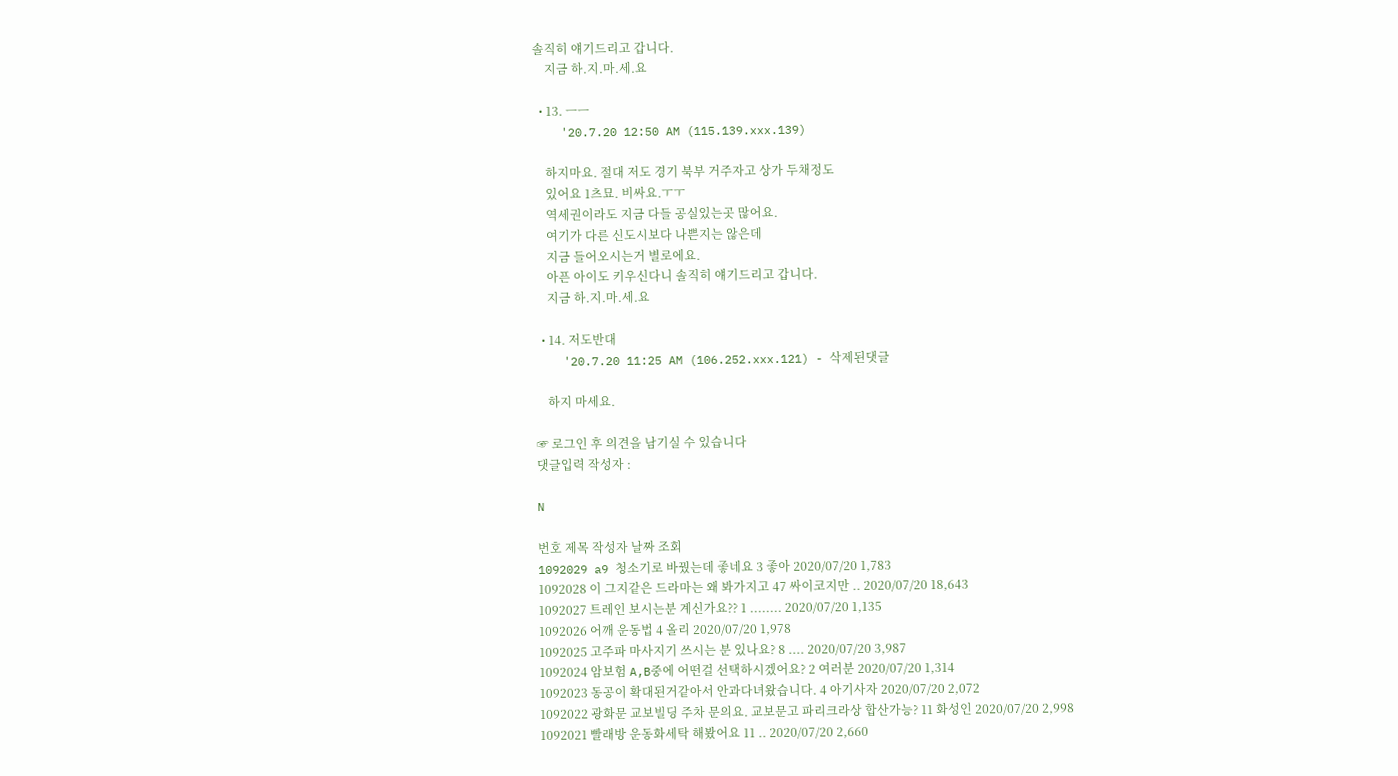솔직히 얘기드리고 갑니다.
    지금 하.지.마.세.요

  • 13. ㅡㅡ
    '20.7.20 12:50 AM (115.139.xxx.139)

    하지마요. 절대 저도 경기 북부 거주자고 상가 두채정도
    있어요 1츠묘. 비싸요.ㅜㅜ
    역세권이라도 지금 다들 공실있는곳 많어요.
    여기가 다른 신도시보다 나쁜지는 않은데
    지금 들어오시는거 별로에요.
    아픈 아이도 키우신다니 솔직히 얘기드리고 갑니다.
    지금 하.지.마.세.요

  • 14. 저도반대
    '20.7.20 11:25 AM (106.252.xxx.121) - 삭제된댓글

    하지 마세요.

☞ 로그인 후 의견을 남기실 수 있습니다
댓글입력 작성자 :

N

번호 제목 작성자 날짜 조회
1092029 a9 청소기로 바꿨는데 좋네요 3 좋아 2020/07/20 1,783
1092028 이 그지같은 드라마는 왜 봐가지고 47 싸이코지만 .. 2020/07/20 18,643
1092027 트레인 보시는분 계신가요?? 1 ........ 2020/07/20 1,135
1092026 어깨 운동법 4 올리 2020/07/20 1,978
1092025 고주파 마사지기 쓰시는 분 있나요? 8 .... 2020/07/20 3,987
1092024 암보험 A,B중에 어떤걸 선택하시겠어요? 2 여러분 2020/07/20 1,314
1092023 동공이 확대된거같아서 안과다녀왔습니다. 4 아기사자 2020/07/20 2,072
1092022 광화문 교보빌딩 주차 문의요. 교보문고 파리크라상 합산가능? 11 화성인 2020/07/20 2,998
1092021 빨래방 운동화세탁 해봤어요 11 .. 2020/07/20 2,660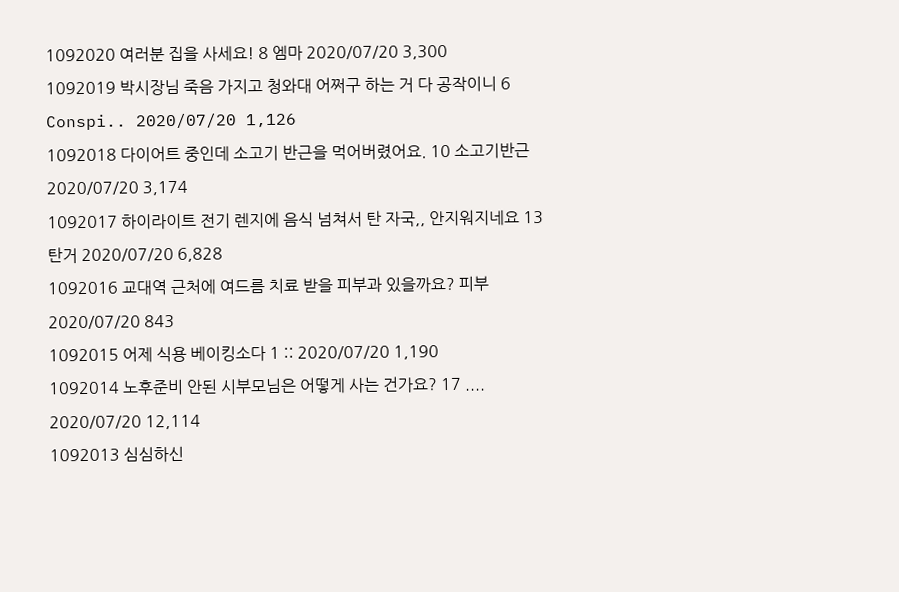1092020 여러분 집을 사세요! 8 엠마 2020/07/20 3,300
1092019 박시장님 죽음 가지고 청와대 어쩌구 하는 거 다 공작이니 6 Conspi.. 2020/07/20 1,126
1092018 다이어트 중인데 소고기 반근을 먹어버렸어요. 10 소고기반근 2020/07/20 3,174
1092017 하이라이트 전기 렌지에 음식 넘쳐서 탄 자국,, 안지워지네요 13 탄거 2020/07/20 6,828
1092016 교대역 근처에 여드름 치료 받을 피부과 있을까요? 피부 2020/07/20 843
1092015 어제 식용 베이킹소다 1 :: 2020/07/20 1,190
1092014 노후준비 안된 시부모님은 어떻게 사는 건가요? 17 .... 2020/07/20 12,114
1092013 심심하신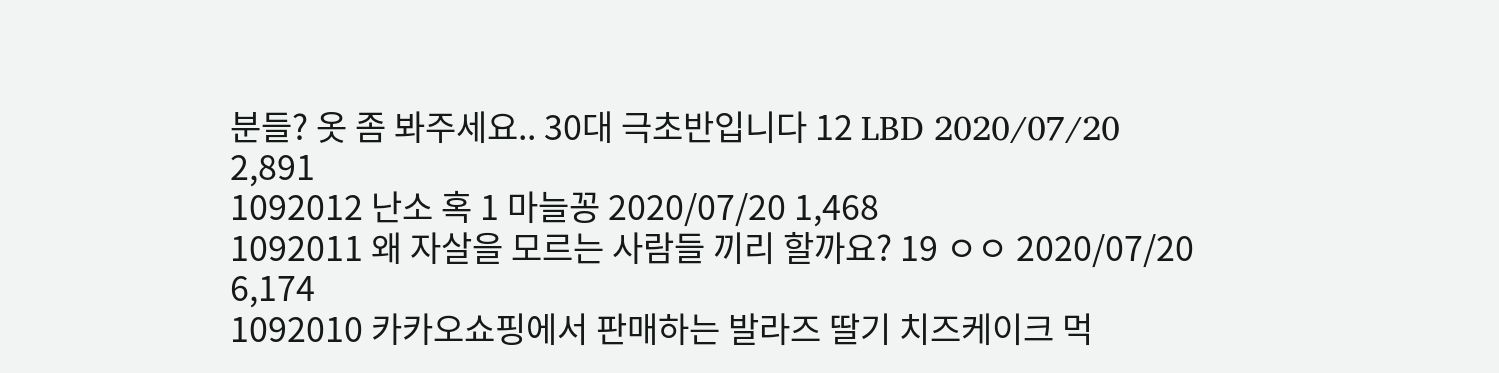분들? 옷 좀 봐주세요.. 30대 극초반입니다 12 LBD 2020/07/20 2,891
1092012 난소 혹 1 마늘꽁 2020/07/20 1,468
1092011 왜 자살을 모르는 사람들 끼리 할까요? 19 ㅇㅇ 2020/07/20 6,174
1092010 카카오쇼핑에서 판매하는 발라즈 딸기 치즈케이크 먹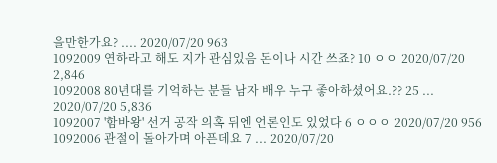을만한가요? .... 2020/07/20 963
1092009 연하라고 해도 지가 관심있음 돈이나 시간 쓰죠? 10 ㅇㅇ 2020/07/20 2,846
1092008 80년대를 기억하는 분들 남자 배우 누구 좋아하셨어요.?? 25 ... 2020/07/20 5,836
1092007 '함바왕' 선거 공작 의혹 뒤엔 언론인도 있었다 6 ㅇㅇㅇ 2020/07/20 956
1092006 관절이 돌아가며 아픈데요 7 ... 2020/07/20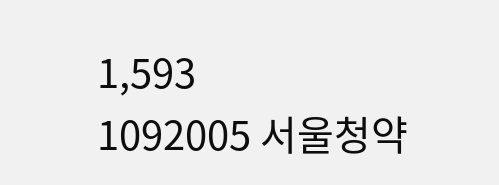1,593
1092005 서울청약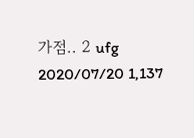가점.. 2 ufg 2020/07/20 1,137